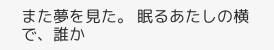また夢を見た。 眠るあたしの横で、誰か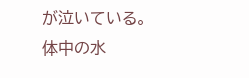が泣いている。 体中の水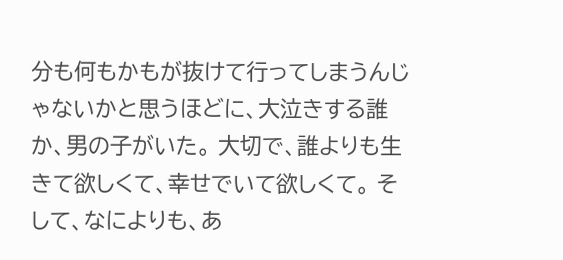分も何もかもが抜けて行ってしまうんじゃないかと思うほどに、大泣きする誰か、男の子がいた。 大切で、誰よりも生きて欲しくて、幸せでいて欲しくて。 そして、なによりも、あ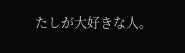たしが大好きな人。